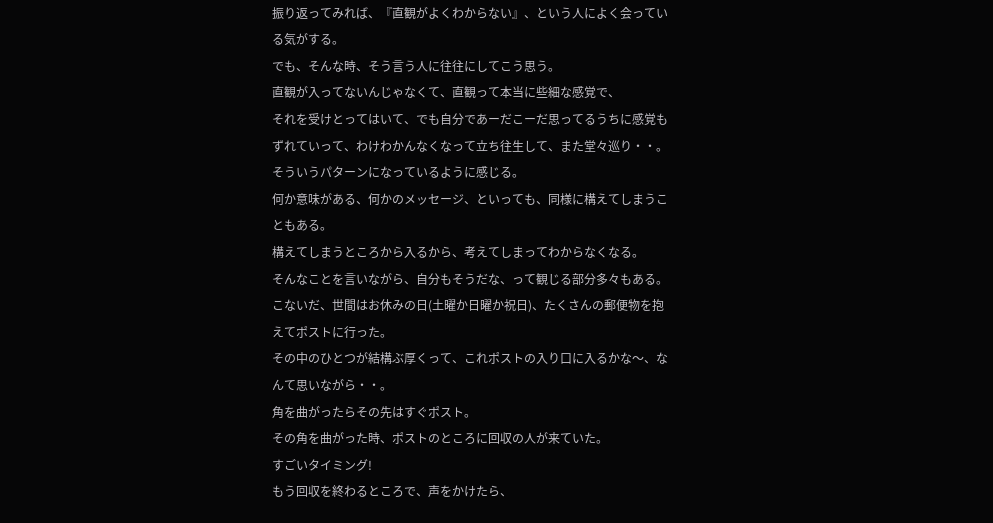振り返ってみれば、『直観がよくわからない』、という人によく会っている気がする。
でも、そんな時、そう言う人に往往にしてこう思う。
直観が入ってないんじゃなくて、直観って本当に些細な感覚で、
それを受けとってはいて、でも自分であーだこーだ思ってるうちに感覚もずれていって、わけわかんなくなって立ち往生して、また堂々巡り・・。
そういうパターンになっているように感じる。
何か意味がある、何かのメッセージ、といっても、同様に構えてしまうこともある。
構えてしまうところから入るから、考えてしまってわからなくなる。
そんなことを言いながら、自分もそうだな、って観じる部分多々もある。
こないだ、世間はお休みの日(土曜か日曜か祝日)、たくさんの郵便物を抱えてポストに行った。
その中のひとつが結構ぶ厚くって、これポストの入り口に入るかな〜、なんて思いながら・・。
角を曲がったらその先はすぐポスト。
その角を曲がった時、ポストのところに回収の人が来ていた。
すごいタイミング!
もう回収を終わるところで、声をかけたら、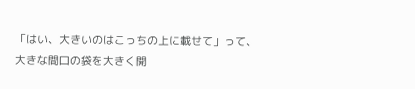「はい、大きいのはこっちの上に載せて」って、
大きな間口の袋を大きく開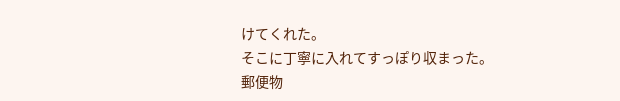けてくれた。
そこに丁寧に入れてすっぽり収まった。
郵便物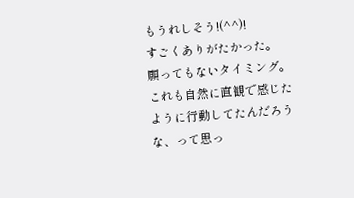もうれしそう!(^^)!
すごくありがたかった。
願ってもないタイミング。
これも自然に直観で感じたように行動してたんだろうな、って思っ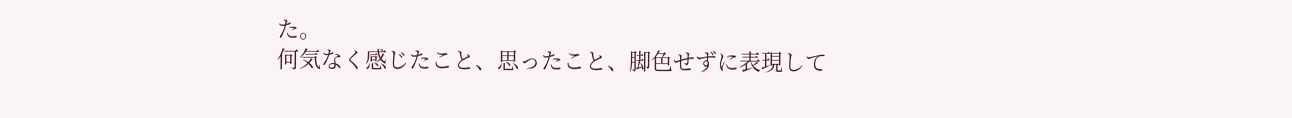た。
何気なく感じたこと、思ったこと、脚色せずに表現して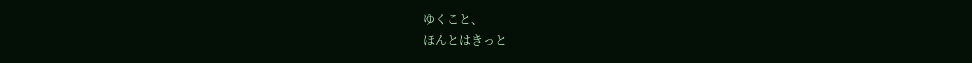ゆくこと、
ほんとはきっと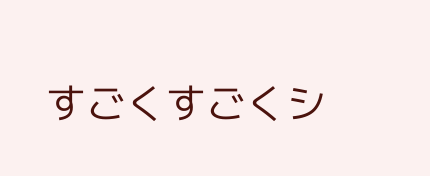すごくすごくシ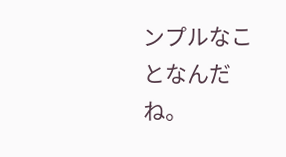ンプルなことなんだね。